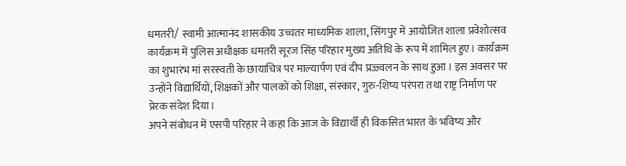धमतरी/ स्वामी आत्मानंद शासकीय उच्चतर माध्यमिक शाला, सिंगपुर में आयोजित शाला प्रवेशोत्सव कार्यक्रम में पुलिस अधीक्षक धमतरी सूरज सिंह परिहार मुख्य अतिथि के रूप में शामिल हुए। कार्यक्रम का शुभारंभ मां सरस्वती के छायाचित्र पर माल्यार्पण एवं दीप प्रज्ज्वलन के साथ हुआ। इस अवसर पर उन्होंने विद्यार्थियों, शिक्षकों और पालकों को शिक्षा, संस्कार, गुरु-शिष्य परंपरा तथा राष्ट्र निर्माण पर प्रेरक संदेश दिया।
अपने संबोधन में एसपी परिहार ने कहा कि आज के विद्यार्थी ही विकसित भारत के भविष्य और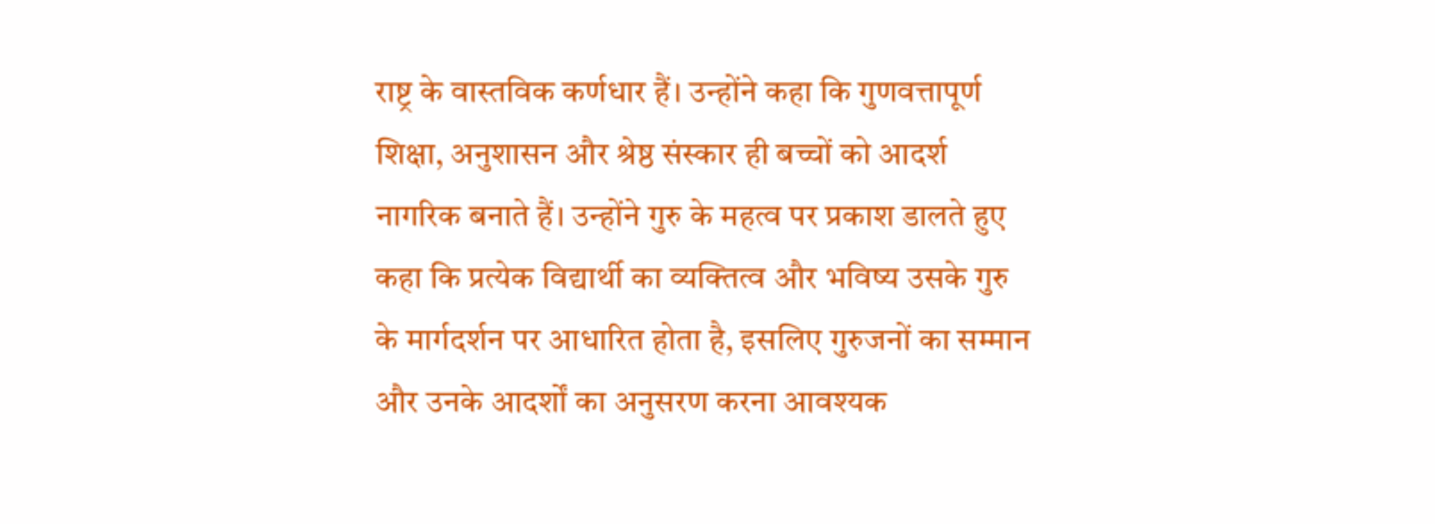राष्ट्र के वास्तविक कर्णधार हैं। उन्होंने कहा कि गुणवत्तापूर्ण शिक्षा, अनुशासन और श्रेष्ठ संस्कार ही बच्चों को आदर्श नागरिक बनाते हैं। उन्होंने गुरु के महत्व पर प्रकाश डालते हुए कहा कि प्रत्येक विद्यार्थी का व्यक्तित्व और भविष्य उसके गुरु के मार्गदर्शन पर आधारित होता है, इसलिए गुरुजनों का सम्मान और उनके आदर्शों का अनुसरण करना आवश्यक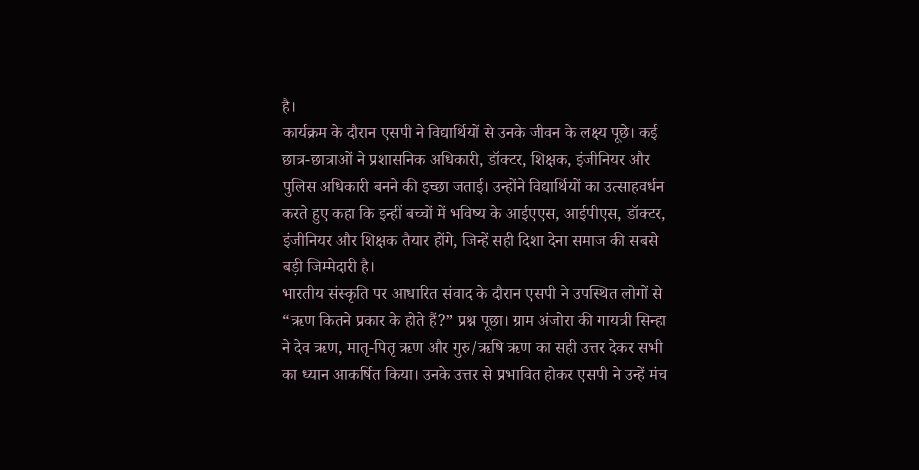है।
कार्यक्रम के दौरान एसपी ने विद्यार्थियों से उनके जीवन के लक्ष्य पूछे। कई छात्र-छात्राओं ने प्रशासनिक अधिकारी, डॉक्टर, शिक्षक, इंजीनियर और पुलिस अधिकारी बनने की इच्छा जताई। उन्होंने विद्यार्थियों का उत्साहवर्धन करते हुए कहा कि इन्हीं बच्चों में भविष्य के आईएएस, आईपीएस, डॉक्टर, इंजीनियर और शिक्षक तैयार होंगे, जिन्हें सही दिशा देना समाज की सबसे बड़ी जिम्मेदारी है।
भारतीय संस्कृति पर आधारित संवाद के दौरान एसपी ने उपस्थित लोगों से “ऋण कितने प्रकार के होते हैं?” प्रश्न पूछा। ग्राम अंजोरा की गायत्री सिन्हा ने देव ऋण, मातृ-पितृ ऋण और गुरु/ऋषि ऋण का सही उत्तर देकर सभी का ध्यान आकर्षित किया। उनके उत्तर से प्रभावित होकर एसपी ने उन्हें मंच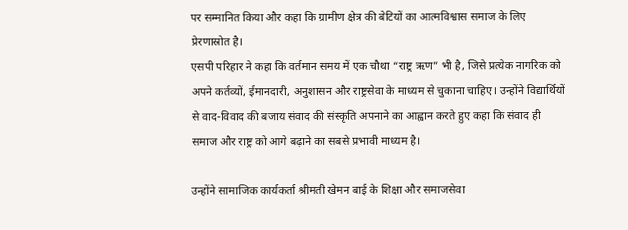पर सम्मानित किया और कहा कि ग्रामीण क्षेत्र की बेटियों का आत्मविश्वास समाज के लिए प्रेरणास्रोत है।
एसपी परिहार ने कहा कि वर्तमान समय में एक चौथा “राष्ट्र ऋण” भी है, जिसे प्रत्येक नागरिक को अपने कर्तव्यों, ईमानदारी, अनुशासन और राष्ट्रसेवा के माध्यम से चुकाना चाहिए। उन्होंने विद्यार्थियों से वाद-विवाद की बजाय संवाद की संस्कृति अपनाने का आह्वान करते हुए कहा कि संवाद ही समाज और राष्ट्र को आगे बढ़ाने का सबसे प्रभावी माध्यम है।

उन्होंने सामाजिक कार्यकर्ता श्रीमती खेमन बाई के शिक्षा और समाजसेवा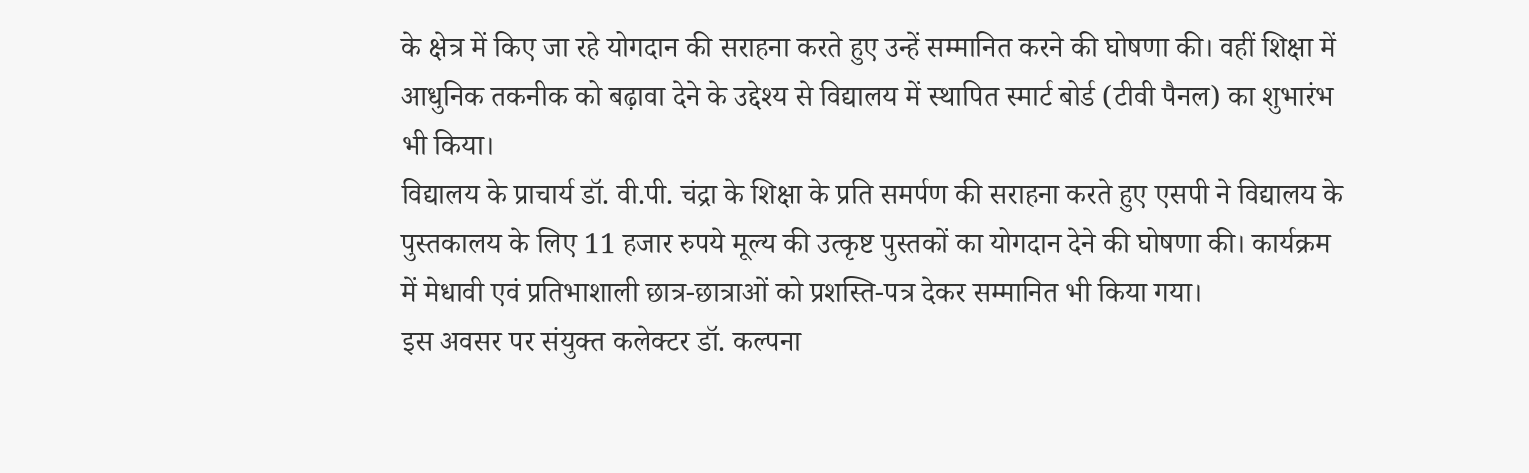के क्षेत्र में किए जा रहे योगदान की सराहना करते हुए उन्हें सम्मानित करने की घोषणा की। वहीं शिक्षा में आधुनिक तकनीक को बढ़ावा देने के उद्देश्य से विद्यालय में स्थापित स्मार्ट बोर्ड (टीवी पैनल) का शुभारंभ भी किया।
विद्यालय के प्राचार्य डॉ. वी.पी. चंद्रा के शिक्षा के प्रति समर्पण की सराहना करते हुए एसपी ने विद्यालय के पुस्तकालय के लिए 11 हजार रुपये मूल्य की उत्कृष्ट पुस्तकों का योगदान देने की घोषणा की। कार्यक्रम में मेधावी एवं प्रतिभाशाली छात्र-छात्राओं को प्रशस्ति-पत्र देकर सम्मानित भी किया गया।
इस अवसर पर संयुक्त कलेक्टर डॉ. कल्पना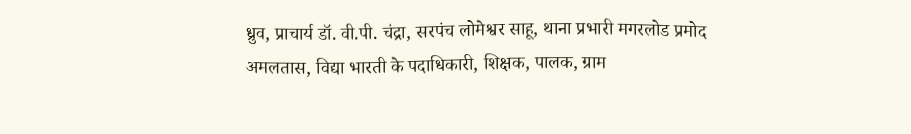ध्रुव, प्राचार्य डॉ. वी.पी. चंद्रा, सरपंच लोमेश्वर साहू, थाना प्रभारी मगरलोड प्रमोद अमलतास, विद्या भारती के पदाधिकारी, शिक्षक, पालक, ग्राम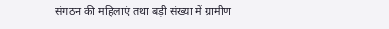संगठन की महिलाएं तथा बड़ी संख्या में ग्रामीण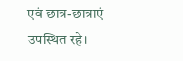एवं छात्र-छात्राएं उपस्थित रहे।